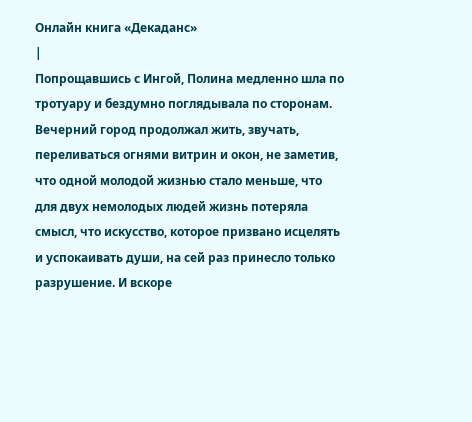Онлайн книга «Декаданс»
|
Попрощавшись с Ингой, Полина медленно шла по тротуару и бездумно поглядывала по сторонам. Вечерний город продолжал жить, звучать, переливаться огнями витрин и окон, не заметив, что одной молодой жизнью стало меньше, что для двух немолодых людей жизнь потеряла смысл, что искусство, которое призвано исцелять и успокаивать души, на сей раз принесло только разрушение. И вскоре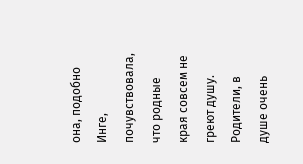она, подобно Инге, почувствовала, что родные края совсем не греют душу. Родители, в душе очень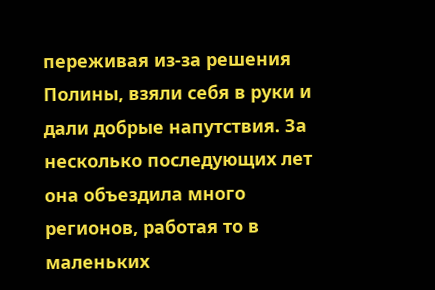переживая из-за решения Полины, взяли себя в руки и дали добрые напутствия. За несколько последующих лет она объездила много регионов, работая то в маленьких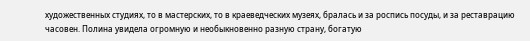художественных студиях, то в мастерских, то в краеведческих музеях, бралась и за роспись посуды, и за реставрацию часовен. Полина увидела огромную и необыкновенно разную страну, богатую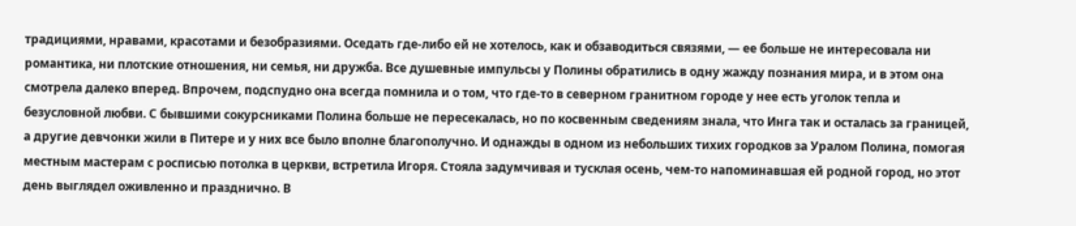традициями, нравами, красотами и безобразиями. Оседать где-либо ей не хотелось, как и обзаводиться связями, — ее больше не интересовала ни романтика, ни плотские отношения, ни семья, ни дружба. Все душевные импульсы у Полины обратились в одну жажду познания мира, и в этом она смотрела далеко вперед. Впрочем, подспудно она всегда помнила и о том, что где-то в северном гранитном городе у нее есть уголок тепла и безусловной любви. С бывшими сокурсниками Полина больше не пересекалась, но по косвенным сведениям знала, что Инга так и осталась за границей, а другие девчонки жили в Питере и у них все было вполне благополучно. И однажды в одном из небольших тихих городков за Уралом Полина, помогая местным мастерам с росписью потолка в церкви, встретила Игоря. Стояла задумчивая и тусклая осень, чем-то напоминавшая ей родной город, но этот день выглядел оживленно и празднично. В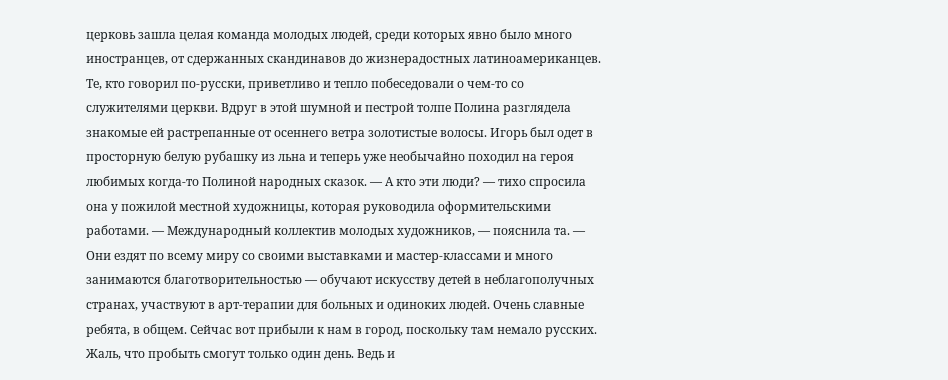церковь зашла целая команда молодых людей, среди которых явно было много иностранцев, от сдержанных скандинавов до жизнерадостных латиноамериканцев. Те, кто говорил по-русски, приветливо и тепло побеседовали о чем-то со служителями церкви. Вдруг в этой шумной и пестрой толпе Полина разглядела знакомые ей растрепанные от осеннего ветра золотистые волосы. Игорь был одет в просторную белую рубашку из льна и теперь уже необычайно походил на героя любимых когда-то Полиной народных сказок. — А кто эти люди? — тихо спросила она у пожилой местной художницы, которая руководила оформительскими работами. — Международный коллектив молодых художников, — пояснила та. — Они ездят по всему миру со своими выставками и мастер-классами и много занимаются благотворительностью — обучают искусству детей в неблагополучных странах, участвуют в арт-терапии для больных и одиноких людей. Очень славные ребята, в общем. Сейчас вот прибыли к нам в город, поскольку там немало русских. Жаль, что пробыть смогут только один день. Ведь и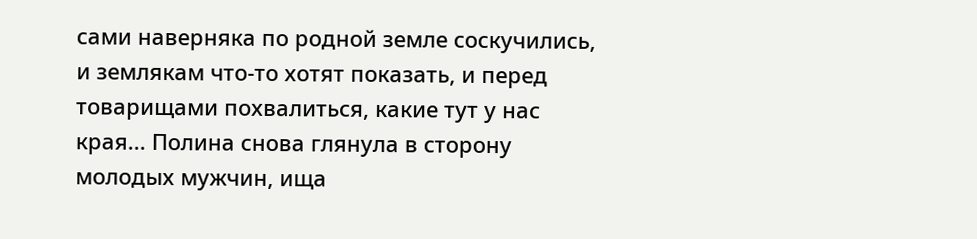сами наверняка по родной земле соскучились, и землякам что-то хотят показать, и перед товарищами похвалиться, какие тут у нас края... Полина снова глянула в сторону молодых мужчин, ища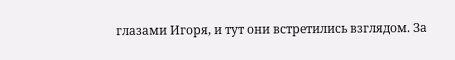глазами Игоря, и тут они встретились взглядом. За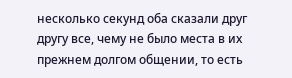несколько секунд оба сказали друг другу все, чему не было места в их прежнем долгом общении, то есть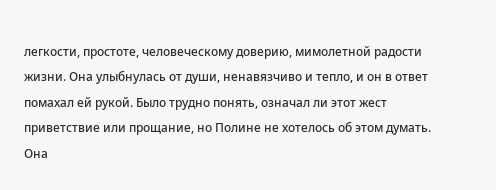легкости, простоте, человеческому доверию, мимолетной радости жизни. Она улыбнулась от души, ненавязчиво и тепло, и он в ответ помахал ей рукой. Было трудно понять, означал ли этот жест приветствие или прощание, но Полине не хотелось об этом думать. Она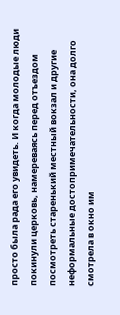просто была рада его увидеть. И когда молодые люди покинули церковь, намереваясь перед отъездом посмотреть старенький местный вокзал и другие неформальные достопримечательности, она долго смотрела в окно им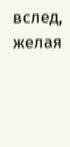вслед, желая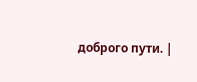доброго пути. |